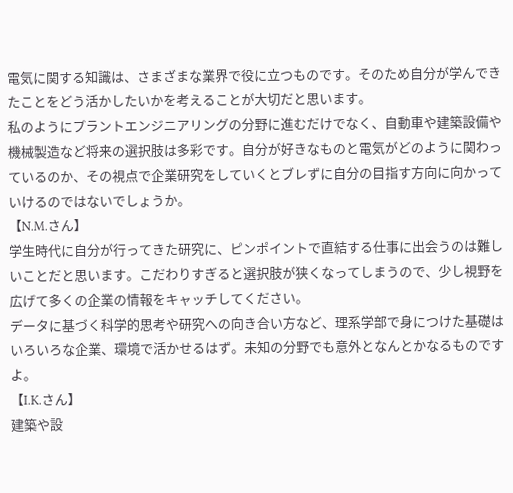電気に関する知識は、さまざまな業界で役に立つものです。そのため自分が学んできたことをどう活かしたいかを考えることが大切だと思います。
私のようにプラントエンジニアリングの分野に進むだけでなく、自動車や建築設備や機械製造など将来の選択肢は多彩です。自分が好きなものと電気がどのように関わっているのか、その視点で企業研究をしていくとブレずに自分の目指す方向に向かっていけるのではないでしょうか。
【N.M.さん】
学生時代に自分が行ってきた研究に、ピンポイントで直結する仕事に出会うのは難しいことだと思います。こだわりすぎると選択肢が狭くなってしまうので、少し視野を広げて多くの企業の情報をキャッチしてください。
データに基づく科学的思考や研究への向き合い方など、理系学部で身につけた基礎はいろいろな企業、環境で活かせるはず。未知の分野でも意外となんとかなるものですよ。
【I.K.さん】
建築や設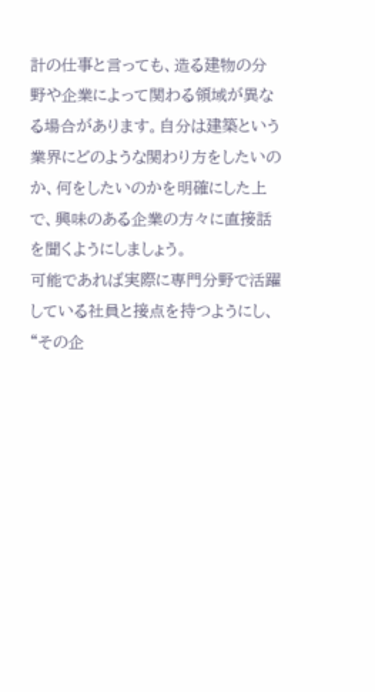計の仕事と言っても、造る建物の分野や企業によって関わる領域が異なる場合があります。自分は建築という業界にどのような関わり方をしたいのか、何をしたいのかを明確にした上で、興味のある企業の方々に直接話を聞くようにしましょう。
可能であれば実際に専門分野で活躍している社員と接点を持つようにし、“その企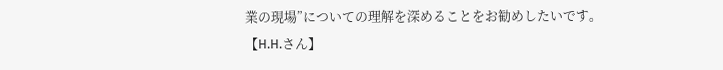業の現場”についての理解を深めることをお勧めしたいです。
【H.H.さん】